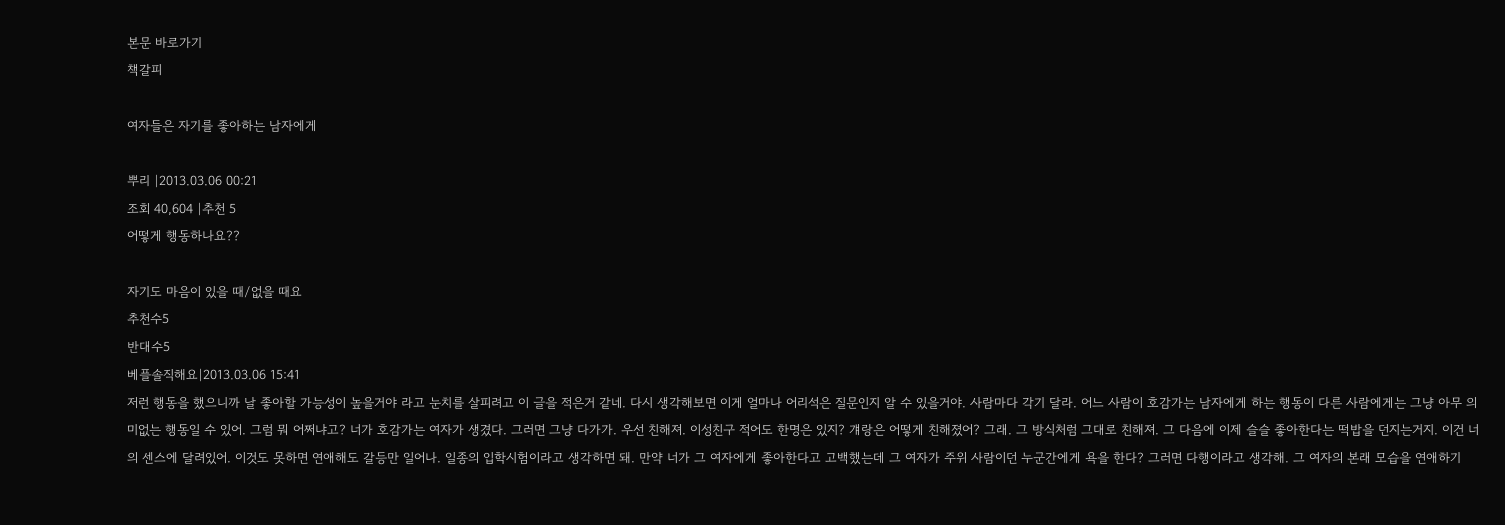본문 바로가기
책갈피

여자들은 자기를 좋아하는 남자에게

뿌리 |2013.03.06 00:21
조회 40,604 |추천 5
어떻게 행동하나요??

자기도 마음이 있을 때/없을 때요
추천수5
반대수5
베플솔직해요|2013.03.06 15:41
저런 행동을 했으니까 날 좋아할 가능성이 높을거야 라고 눈치를 살피려고 이 글을 적은거 같네. 다시 생각해보면 이게 얼마나 어리석은 질문인지 알 수 있을거야. 사람마다 각기 달라. 어느 사람이 호감가는 남자에게 하는 행동이 다른 사람에게는 그냥 아무 의미없는 행동일 수 있어. 그럼 뭐 어쩌냐고? 너가 호감가는 여자가 생겼다. 그러면 그냥 다가가. 우선 친해져. 이성친구 적어도 한명은 있지? 걔랑은 어떻게 친해졌어? 그래. 그 방식처럼 그대로 친해져. 그 다음에 이제 슬슬 좋아한다는 떡밥을 던지는거지. 이건 너의 센스에 달려있어. 이것도 못하면 연애해도 갈등만 일어나. 일종의 입학시험이라고 생각하면 돼. 만약 너가 그 여자에게 좋아한다고 고백했는데 그 여자가 주위 사람이던 누군간에게 욕을 한다? 그러면 다행이라고 생각해. 그 여자의 본래 모습을 연애하기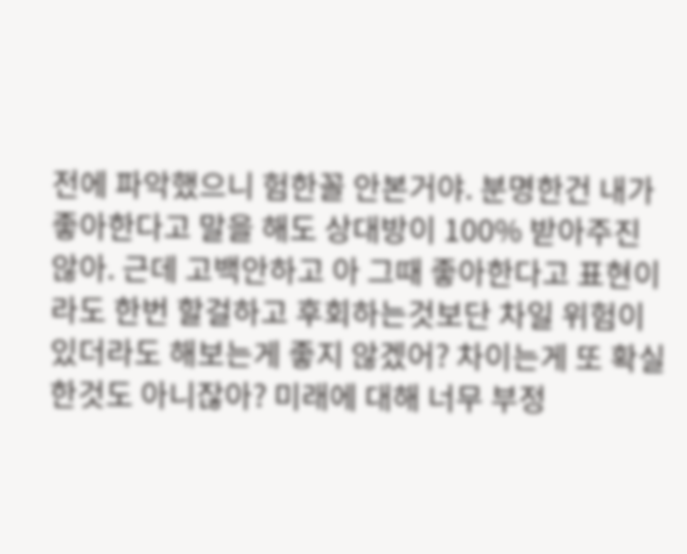전에 파악했으니 험한꼴 안본거야. 분명한건 내가 좋아한다고 말을 해도 상대방이 100% 받아주진 않아. 근데 고백안하고 아 그때 좋아한다고 표현이라도 한번 할걸하고 후회하는것보단 차일 위험이 있더라도 해보는게 좋지 않겠어? 차이는게 또 확실한것도 아니잖아? 미래에 대해 너무 부정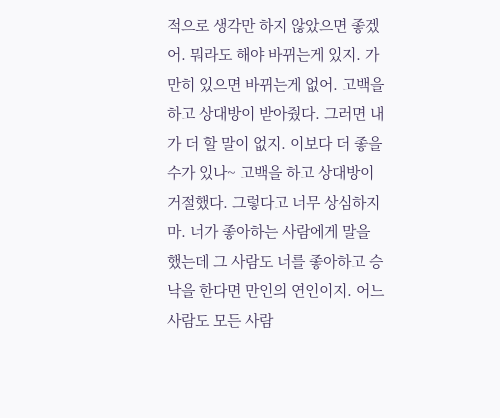적으로 생각만 하지 않았으면 좋겠어. 뭐라도 해야 바뀌는게 있지. 가만히 있으면 바뀌는게 없어. 고백을 하고 상대방이 받아줬다. 그러면 내가 더 할 말이 없지. 이보다 더 좋을 수가 있나~ 고백을 하고 상대방이 거절했다. 그렇다고 너무 상심하지마. 너가 좋아하는 사람에게 말을 했는데 그 사람도 너를 좋아하고 승낙을 한다면 만인의 연인이지. 어느 사람도 모든 사람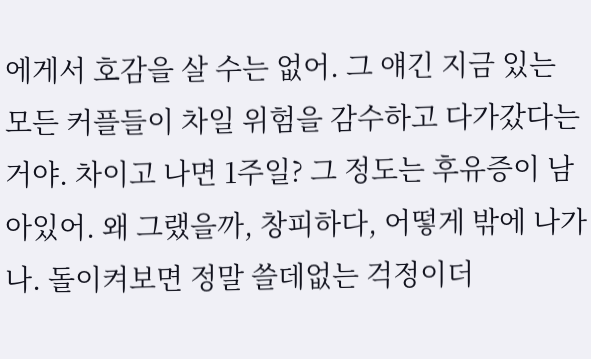에게서 호감을 살 수는 없어. 그 얘긴 지금 있는 모든 커플들이 차일 위험을 감수하고 다가갔다는거야. 차이고 나면 1주일? 그 정도는 후유증이 남아있어. 왜 그랬을까, 창피하다, 어떻게 밖에 나가나. 돌이켜보면 정말 쓸데없는 걱정이더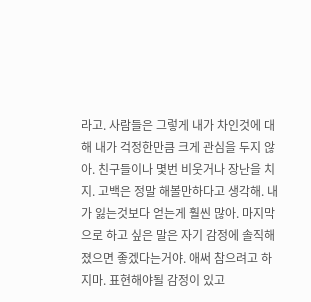라고. 사람들은 그렇게 내가 차인것에 대해 내가 걱정한만큼 크게 관심을 두지 않아. 친구들이나 몇번 비웃거나 장난을 치지. 고백은 정말 해볼만하다고 생각해. 내가 잃는것보다 얻는게 훨씬 많아. 마지막으로 하고 싶은 말은 자기 감정에 솔직해졌으면 좋겠다는거야. 애써 참으려고 하지마. 표현해야될 감정이 있고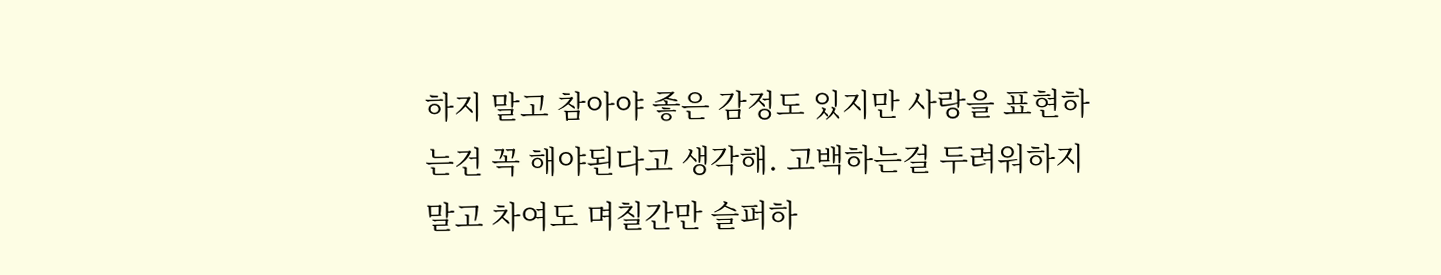하지 말고 참아야 좋은 감정도 있지만 사랑을 표현하는건 꼭 해야된다고 생각해. 고백하는걸 두려워하지 말고 차여도 며칠간만 슬퍼하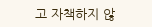고 자책하지 않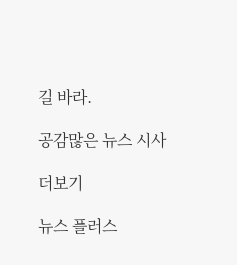길 바라.

공감많은 뉴스 시사

더보기

뉴스 플러스